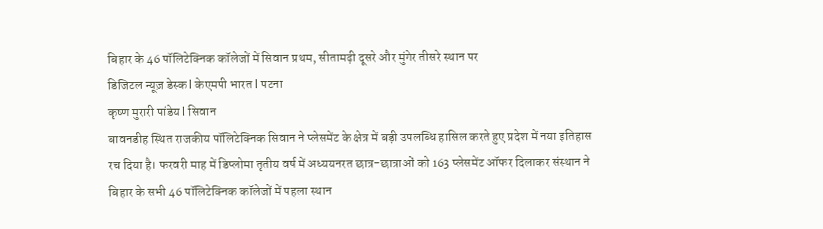बिहार के 46 पॉलिटेक्निक कॉलेजों में सिवान प्रथम, सीतामढ़ी दूसरे और मुंगेर तीसरे स्थान पर
डिजिटल न्यूज़ डेस्क l केएमपी भारत l पटना
कृष्ण मुरारी पांडेय l सिवान
बावनडीह स्थित राजकीय पॉलिटेक्निक सिवान ने प्लेसमेंट के क्षेत्र में बड़ी उपलब्धि हासिल करते हुए प्रदेश में नया इतिहास रच दिया है। फरवरी माह में डिप्लोमा तृतीय वर्ष में अध्ययनरत छात्र-छात्राओं को 163 प्लेसमेंट ऑफर दिलाकर संस्थान ने बिहार के सभी 46 पॉलिटेक्निक कॉलेजों में पहला स्थान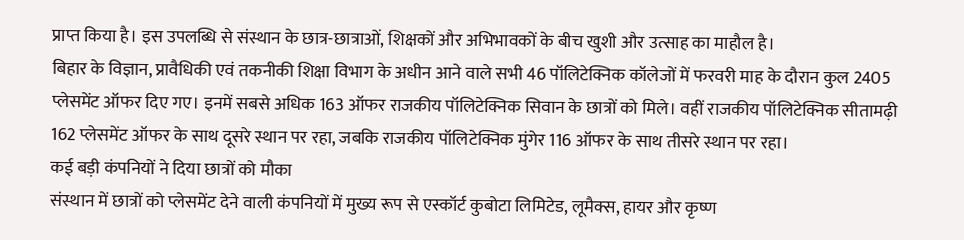प्राप्त किया है। इस उपलब्धि से संस्थान के छात्र-छात्राओं, शिक्षकों और अभिभावकों के बीच खुशी और उत्साह का माहौल है।
बिहार के विज्ञान, प्रावैधिकी एवं तकनीकी शिक्षा विभाग के अधीन आने वाले सभी 46 पॉलिटेक्निक कॉलेजों में फरवरी माह के दौरान कुल 2405 प्लेसमेंट ऑफर दिए गए। इनमें सबसे अधिक 163 ऑफर राजकीय पॉलिटेक्निक सिवान के छात्रों को मिले। वहीं राजकीय पॉलिटेक्निक सीतामढ़ी 162 प्लेसमेंट ऑफर के साथ दूसरे स्थान पर रहा, जबकि राजकीय पॉलिटेक्निक मुंगेर 116 ऑफर के साथ तीसरे स्थान पर रहा।
कई बड़ी कंपनियों ने दिया छात्रों को मौका
संस्थान में छात्रों को प्लेसमेंट देने वाली कंपनियों में मुख्य रूप से एस्कॉर्ट कुबोटा लिमिटेड, लूमैक्स, हायर और कृष्ण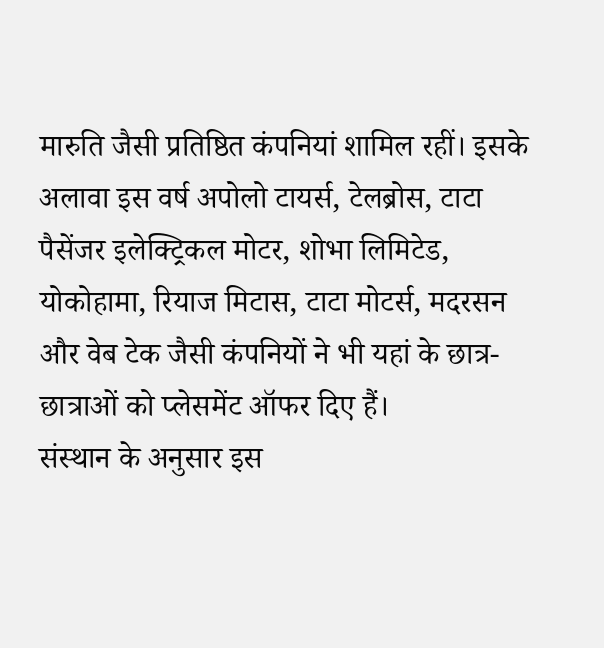मारुति जैसी प्रतिष्ठित कंपनियां शामिल रहीं। इसके अलावा इस वर्ष अपोलो टायर्स, टेलब्रोस, टाटा पैसेंजर इलेक्ट्रिकल मोटर, शोभा लिमिटेड, योकोहामा, रियाज मिटास, टाटा मोटर्स, मदरसन और वेब टेक जैसी कंपनियों ने भी यहां के छात्र-छात्राओं को प्लेसमेंट ऑफर दिए हैं।
संस्थान के अनुसार इस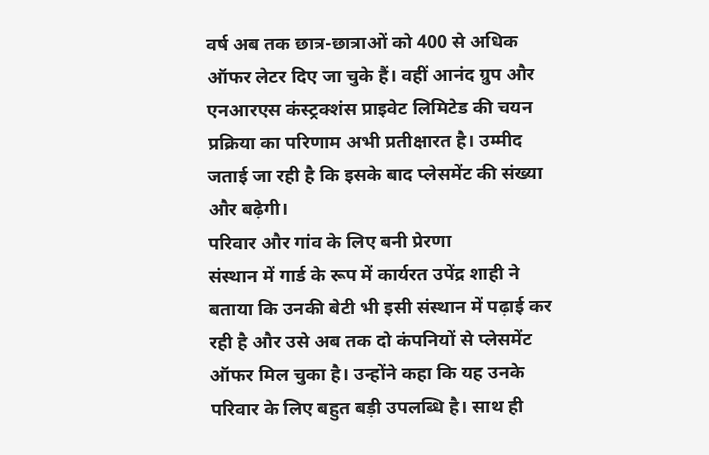वर्ष अब तक छात्र-छात्राओं को 400 से अधिक ऑफर लेटर दिए जा चुके हैं। वहीं आनंद ग्रुप और एनआरएस कंस्ट्रक्शंस प्राइवेट लिमिटेड की चयन प्रक्रिया का परिणाम अभी प्रतीक्षारत है। उम्मीद जताई जा रही है कि इसके बाद प्लेसमेंट की संख्या और बढ़ेगी।
परिवार और गांव के लिए बनी प्रेरणा
संस्थान में गार्ड के रूप में कार्यरत उपेंद्र शाही ने बताया कि उनकी बेटी भी इसी संस्थान में पढ़ाई कर रही है और उसे अब तक दो कंपनियों से प्लेसमेंट ऑफर मिल चुका है। उन्होंने कहा कि यह उनके परिवार के लिए बहुत बड़ी उपलब्धि है। साथ ही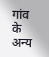गांव के अन्य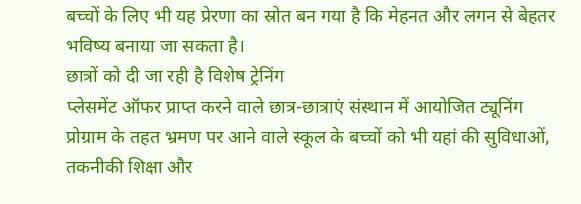बच्चों के लिए भी यह प्रेरणा का स्रोत बन गया है कि मेहनत और लगन से बेहतर भविष्य बनाया जा सकता है।
छात्रों को दी जा रही है विशेष ट्रेनिंग
प्लेसमेंट ऑफर प्राप्त करने वाले छात्र-छात्राएं संस्थान में आयोजित ट्यूनिंग प्रोग्राम के तहत भ्रमण पर आने वाले स्कूल के बच्चों को भी यहां की सुविधाओं, तकनीकी शिक्षा और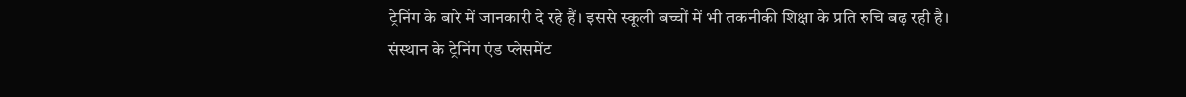ट्रेनिंग के बारे में जानकारी दे रहे हैं। इससे स्कूली बच्चों में भी तकनीकी शिक्षा के प्रति रुचि बढ़ रही है।
संस्थान के ट्रेनिंग एंड प्लेसमेंट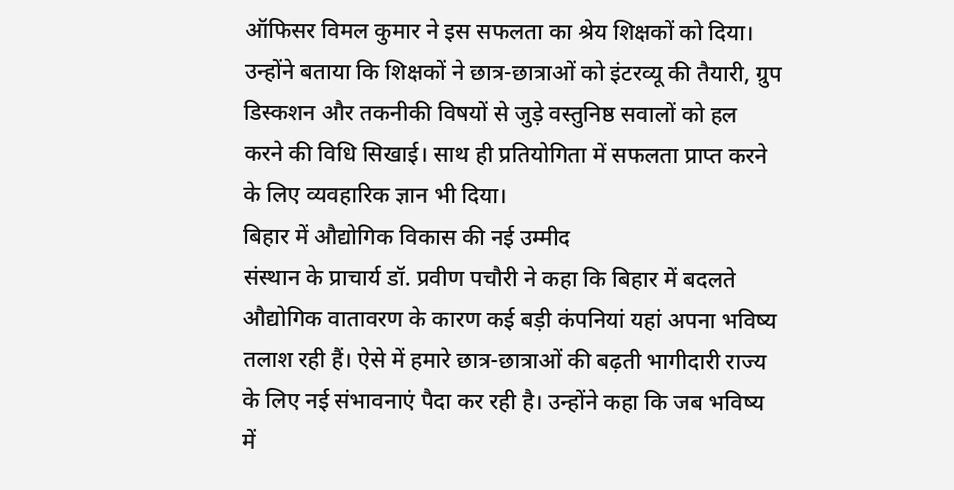ऑफिसर विमल कुमार ने इस सफलता का श्रेय शिक्षकों को दिया। उन्होंने बताया कि शिक्षकों ने छात्र-छात्राओं को इंटरव्यू की तैयारी, ग्रुप डिस्कशन और तकनीकी विषयों से जुड़े वस्तुनिष्ठ सवालों को हल करने की विधि सिखाई। साथ ही प्रतियोगिता में सफलता प्राप्त करने के लिए व्यवहारिक ज्ञान भी दिया।
बिहार में औद्योगिक विकास की नई उम्मीद
संस्थान के प्राचार्य डॉ. प्रवीण पचौरी ने कहा कि बिहार में बदलते औद्योगिक वातावरण के कारण कई बड़ी कंपनियां यहां अपना भविष्य तलाश रही हैं। ऐसे में हमारे छात्र-छात्राओं की बढ़ती भागीदारी राज्य के लिए नई संभावनाएं पैदा कर रही है। उन्होंने कहा कि जब भविष्य में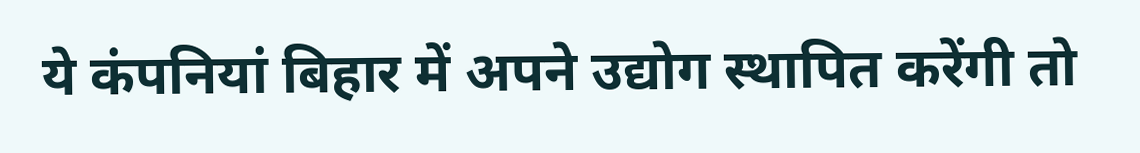ये कंपनियां बिहार में अपने उद्योग स्थापित करेंगी तो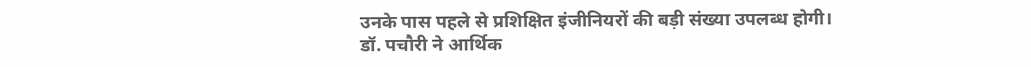उनके पास पहले से प्रशिक्षित इंजीनियरों की बड़ी संख्या उपलब्ध होगी।
डॉ. पचौरी ने आर्थिक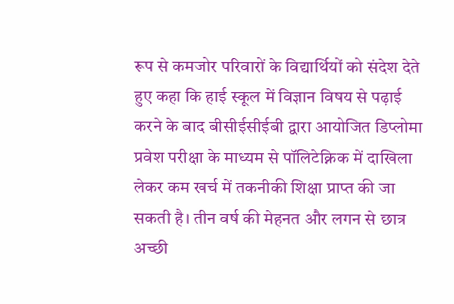रूप से कमजोर परिवारों के विद्यार्थियों को संदेश देते हुए कहा कि हाई स्कूल में विज्ञान विषय से पढ़ाई करने के बाद बीसीईसीईबी द्वारा आयोजित डिप्लोमा प्रवेश परीक्षा के माध्यम से पॉलिटेक्निक में दाखिला लेकर कम खर्च में तकनीकी शिक्षा प्राप्त की जा सकती है। तीन वर्ष की मेहनत और लगन से छात्र अच्छी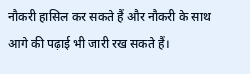नौकरी हासिल कर सकते हैं और नौकरी के साथ आगे की पढ़ाई भी जारी रख सकते हैं।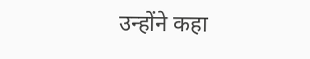उन्होंने कहा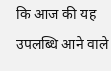कि आज की यह उपलब्धि आने वाले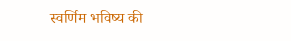स्वर्णिम भविष्य की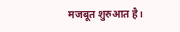मजबूत शुरुआत है।